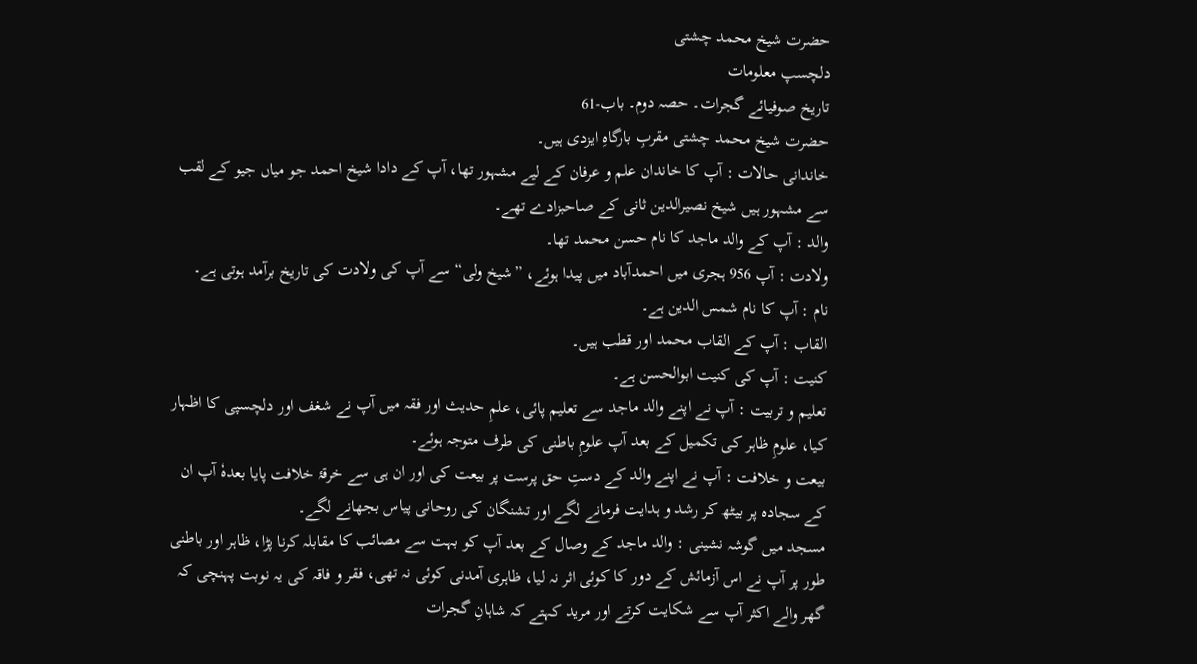حضرت شیخ محمد چشتی
دلچسپ معلومات
تاریخ صوفیائے گجرات۔ حصہ دوم۔ باب-61
حضرت شیخ محمد چشتی مقربِ بارگاہِ ایزدی ہیں۔
خاندانی حالات : آپ کا خاندان علم و عرفان کے لیے مشہور تھا، آپ کے دادا شیخ احمد جو میاں جیو کے لقب سے مشہور ہیں شیخ نصیرالدین ثانی کے صاحبزادے تھے۔
والد : آپ کے والد ماجد کا نام حسن محمد تھا۔
ولادت : آپ 956 ہجری میں احمدآباد میں پیدا ہوئے، ”شیخ ولی“ سے آپ کی ولادت کی تاریخ برآمد ہوتی ہے۔
نام : آپ کا نام شمس الدین ہے۔
القاب : آپ کے القاب محمد اور قطب ہیں۔
کنیت : آپ کی کنیت ابوالحسن ہے۔
تعلیم و تربیت : آپ نے اپنے والد ماجد سے تعلیم پائی، علمِ حدیث اور فقہ میں آپ نے شغف اور دلچسپی کا اظہار کیا، علومِ ظاہر کی تکمیل کے بعد آپ علومِ باطنی کی طرف متوجہ ہوئے۔
بیعت و خلافت : آپ نے اپنے والد کے دستِ حق پرست پر بیعت کی اور ان ہی سے خرقۂ خلافت پایا بعدہٗ آپ ان کے سجادہ پر بیٹھ کر رشد و ہدایت فرمانے لگے اور تشنگان کی روحانی پیاس بجھانے لگے۔
مسجد میں گوشہ نشینی : والد ماجد کے وصال کے بعد آپ کو بہت سے مصائب کا مقابلہ کرنا پڑا، ظاہر اور باطنی طور پر آپ نے اس آزمائش کے دور کا کوئی اثر نہ لیا، ظاہری آمدنی کوئی نہ تھی، فقر و فاقہ کی یہ نوبت پہنچی کہ گھر والے اکثر آپ سے شکایت کرتے اور مرید کہتے کہ شاہانِ گجرات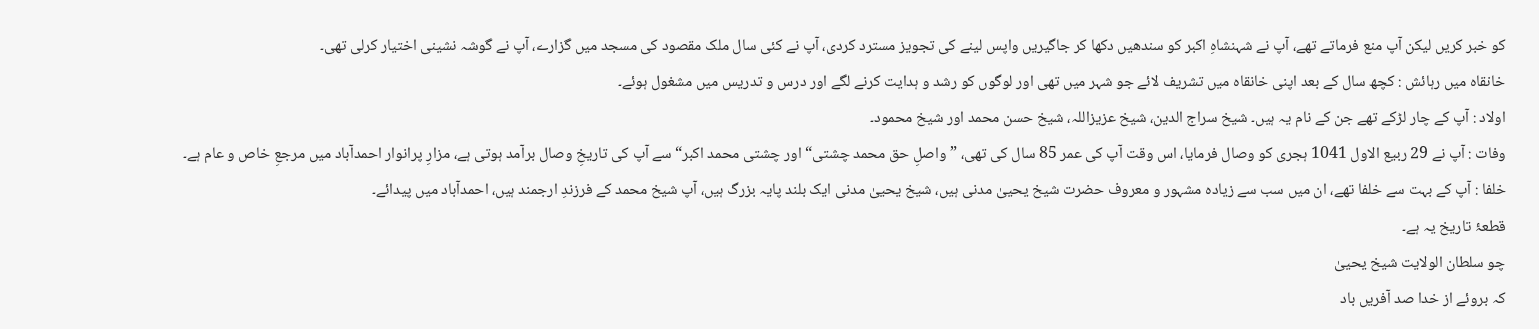کو خبر کریں لیکن آپ منع فرماتے تھے، آپ نے شہنشاہِ اکبر کو سندھیں دکھا کر جاگیریں واپس لینے کی تجویز مسترد کردی، آپ نے کئی سال ملک مقصود کی مسجد میں گزارے، آپ نے گوشہ نشینی اختیار کرلی تھی۔
خانقاہ میں رہائش : کچھ سال کے بعد اپنی خانقاہ میں تشریف لائے جو شہر میں تھی اور لوگوں کو رشد و ہدایت کرنے لگے اور درس و تدریس میں مشغول ہوئے۔
اولاد : آپ کے چار لڑکے تھے جن کے نام یہ ہیں۔ شیخ سراج الدین، شیخ عزیزاللہ، شیخ حسن محمد اور شیخ محمود۔
وفات : آپ نے 29 ربیع الاول 1041 ہجری کو وصال فرمایا، اس وقت آپ کی عمر 85 سال کی تھی، ”واصلِ حق محمد چشتی“ اور چشتی محمد اکبر“ سے آپ کی تاریخِ وصال برآمد ہوتی ہے، مزارِ پرانوار احمدآباد میں مرجعِ خاص و عام ہے۔
خلفا : آپ کے بہت سے خلفا تھے، ان میں سب سے زیادہ مشہور و معروف حضرت شیخ یحییٰ مدنی ہیں، شیخ یحییٰ مدنی ایک بلند پایہ بزرگ ہیں، آپ شیخ محمد کے فرزندِ ارجمند ہیں، احمدآباد میں پیدائے۔
قطعۂ تاریخ یہ ہے۔
چو سلطان الولایت شیخ یحییٰ
کہ بروئے از خدا صد آفریں باد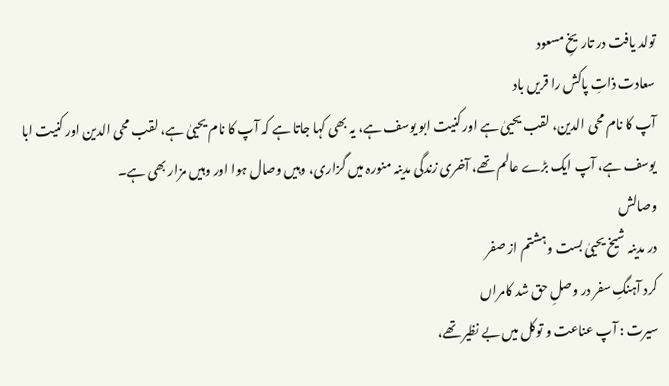تولد یافت در تاریخِ مسعود
سعادت ذاتِ پاکش را قریں باد
آپ کا نام محی الدین، لقب یحییٰ ہے اور کنیت ابو یوسف ہے، یہ بھی کہا جاتا ہے کہ آپ کا نام یحییٰ ہے، لقب محی الدین اور کنیت ابا یوسف ہے، آپ ایک بڑے عالم تھے، آخری زندگی مدینہ منورہ میں گزاری، وہیں وصال ہوا اور وہیں مزار بھی ہے۔
وصالش
در مدینہ شیخ یحییٰ بست وہشتم از صفر
کرد آہنگِ سفر در وصلِ حق شد کامراں
سیرت : آپ عناعت و توکل میں بے نظیر تھے،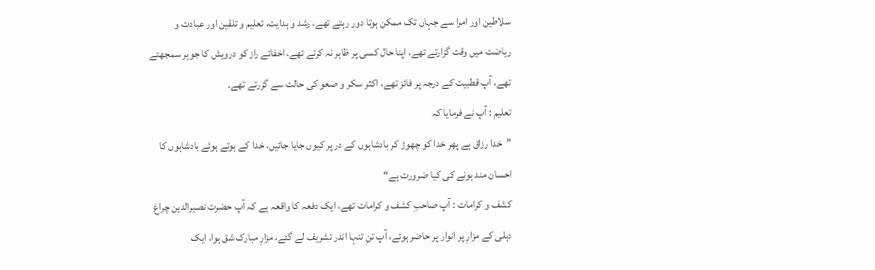سلاطین اور امرا سے جہاں تک ممکن ہوتا دور رہتے تھے، رشد و ہدایت، تعلیم و تلقین اور عبادت و ریاضت میں وقت گزارتے تھے، اپنا حال کسی پر ظاہر نہ کرتے تھے، اخفائے راز کو درویش کا جوہر سمجھتے تھے، آپ قطبیت کے درجہ پر فائز تھے، اکثر سکر و صعو کی حالت سے گزرتے تھے۔
تعلیم : آپ نے فرمایا کہ
”خدا رزاق ہے پھر خدا کو چھوڑ کر بادشاہوں کے در پر کیوں جایا جائیں، خدا کے ہوتے ہوئے بادشاہوں کا احسان مند ہونے کی کیا ضرورت ہے“
کشف و کرامات : آپ صاحبِ کشف و کرامات تھے، ایک دفعہ کا واقعہ ہے کہ آپ حضرت نصیرالدین چراغ دہلی کے مزارِ پر انوار پر حاضر ہوئے، آپ تنِ تنہا اندر تشریف لے گئے، مزارِ مبارک شق ہوا، ایک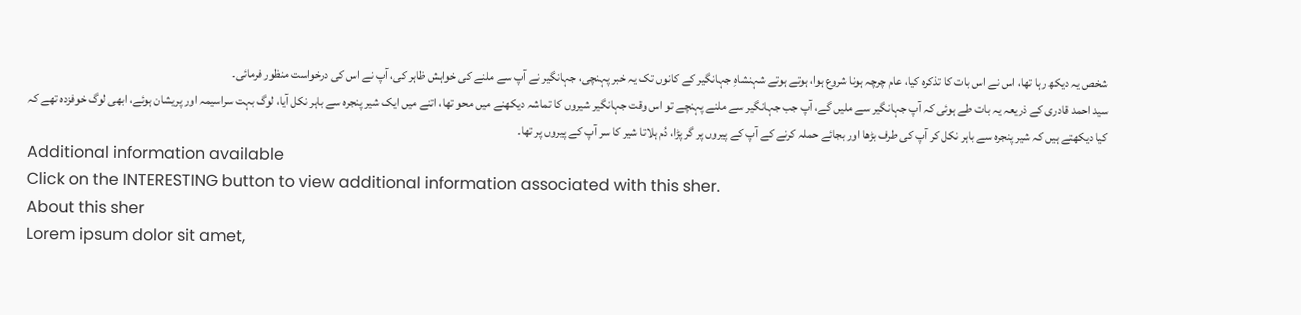شخص یہ دیکھ رہا تھا، اس نے اس بات کا تذکرہ کیا، عام چرچہ ہونا شروع ہوا، ہوتے ہوتے شہنشاہِ جہانگیر کے کانوں تک یہ خبر پہنچی، جہانگیر نے آپ سے ملنے کی خواہش ظاہر کی، آپ نے اس کی درخواست منظور فرمائی۔
سید احمد قادری کے ذریعہ یہ بات طے ہوئی کہ آپ جہانگیر سے ملیں گے، آپ جب جہانگیر سے ملنے پہنچے تو اس وقت جہانگیر شیروں کا تماشہ دیکھنے میں محو تھا، اتنے میں ایک شیر پنجرہ سے باہر نکل آیا، لوگ بہت سراسیمہ اور پریشان ہوئے، ابھی لوگ خوفزدہ تھے کہ کیا دیکھتے ہیں کہ شیر پنجرہ سے باہر نکل کر آپ کی طرف بڑھا اور بجائے حملہ کرنے کے آپ کے پیروں پر گر پڑا، دُم ہلاتا شیر کا سر آپ کے پیروں پر تھا۔
Additional information available
Click on the INTERESTING button to view additional information associated with this sher.
About this sher
Lorem ipsum dolor sit amet,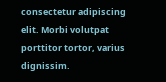consectetur adipiscing elit. Morbi volutpat porttitor tortor, varius dignissim.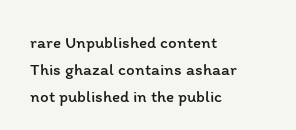rare Unpublished content
This ghazal contains ashaar not published in the public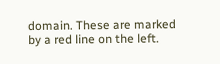domain. These are marked by a red line on the left.